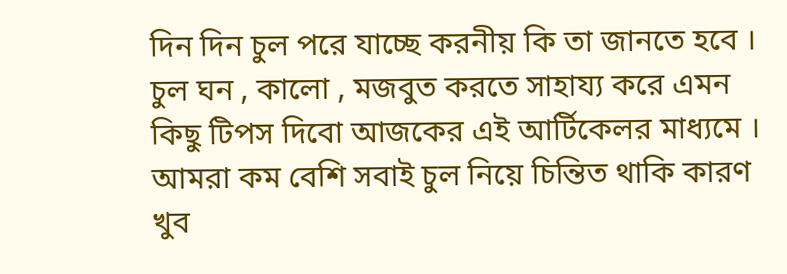দিন দিন চুল পরে যাচ্ছে করনীয় কি তা জানতে হবে । চুল ঘন , কালো , মজবুত করতে সাহায্য করে এমন কিছু টিপস দিবো আজকের এই আর্টিকেলর মাধ্যমে । আমরা কম বেশি সবাই চুল নিয়ে চিন্তিত থাকি কারণ খুব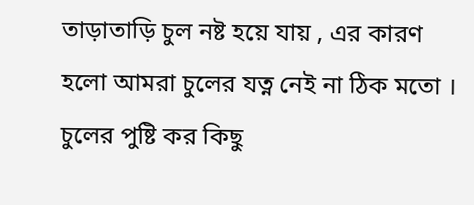তাড়াতাড়ি চুল নষ্ট হয়ে যায় , এর কারণ হলো আমরা চুলের যত্ন নেই না ঠিক মতো । চুলের পুষ্টি কর কিছু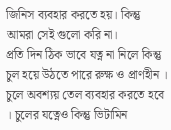জিনিস ব্যবহার করতে হয়। কিন্তু আমরা সেই গুলো করি না।
প্রতি দিন ঠিক ভাবে যত্ন না নিলে কিন্তু চুল হয়ে উঠতে পারে রুক্ষ ও প্রাণহীন । চুলে অবশ্যয় তেল ব্যবহার করতে হবে । চুলের যত্নেও কিন্তু ভিটামিন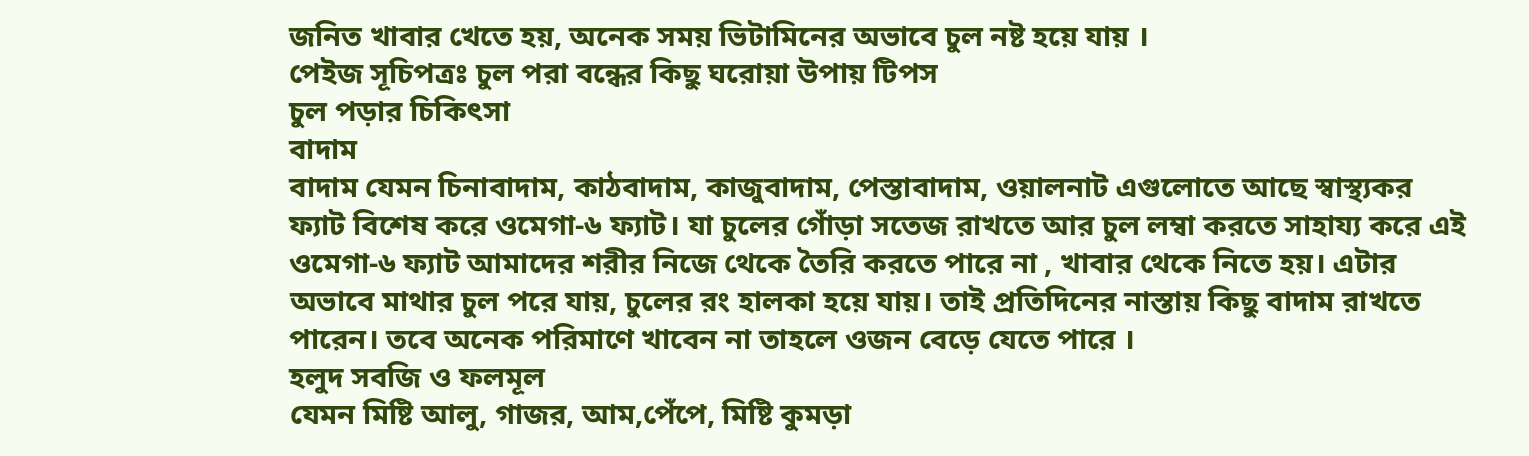জনিত খাবার খেতে হয়, অনেক সময় ভিটামিনের অভাবে চুল নষ্ট হয়ে যায় ।
পেইজ সূচিপত্রঃ চুল পরা বন্ধের কিছু ঘরোয়া উপায় টিপস
চুল পড়ার চিকিৎসা
বাদাম
বাদাম যেমন চিনাবাদাম, কাঠবাদাম, কাজুবাদাম, পেস্তাবাদাম, ওয়ালনাট এগুলোতে আছে স্বাস্থ্যকর ফ্যাট বিশেষ করে ওমেগা-৬ ফ্যাট। যা চুলের গোঁড়া সতেজ রাখতে আর চুল লম্বা করতে সাহায্য করে এই ওমেগা-৬ ফ্যাট আমাদের শরীর নিজে থেকে তৈরি করতে পারে না , খাবার থেকে নিতে হয়। এটার অভাবে মাথার চুল পরে যায়, চুলের রং হালকা হয়ে যায়। তাই প্রতিদিনের নাস্তায় কিছু বাদাম রাখতে পারেন। তবে অনেক পরিমাণে খাবেন না তাহলে ওজন বেড়ে যেতে পারে ।
হলুদ সবজি ও ফলমূল
যেমন মিষ্টি আলু, গাজর, আম,পেঁপে, মিষ্টি কুমড়া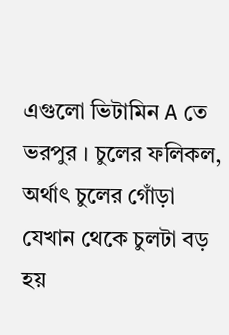এগুলো ভিটামিন A তে ভরপুর । চুলের ফলিকল, অর্থাৎ চুলের গোঁড়া যেখান থেকে চুলটা বড় হয়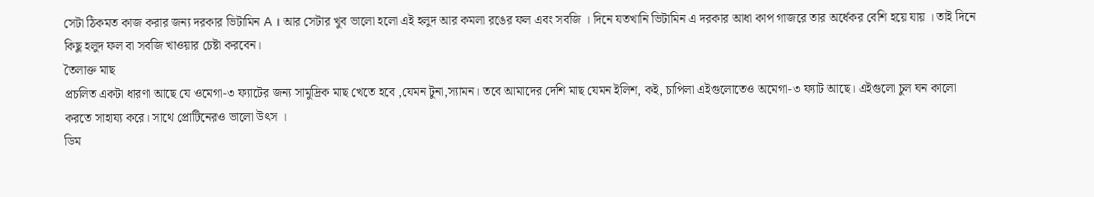সেটা ঠিকমত কাজ করার জন্য দরকার ভিটামিন A । আর সেটার খুব ভালো হলো এই হলুদ আর কমলা রঙের ফল এবং সবজি । দিনে যতখানি ভিটামিন এ দরকার আধা কাপ গাজরে তার অর্ধেকর বেশি হয়ে যায় । তাই দিনে কিছু হলুদ ফল বা সবজি খাওয়ার চেষ্টা করবেন।
তৈলাক্ত মাছ
প্রচলিত একটা ধারণা আছে যে ওমেগা-৩ ফ্যাটের জন্য সামুদ্রিক মাছ খেতে হবে ,যেমন টুনা,স্যামন। তবে আমাদের দেশি মাছ যেমন ইলিশ, কই, চাপিলা এইগুলোতেও অমেগা-৩ ফ্যাট আছে। এইগুলো চুল ঘন কালো করতে সাহায্য করে। সাথে প্রোটিনেরও ভালো উৎস ।
ডিম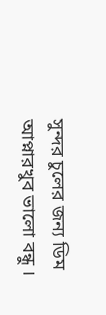সুন্দর চুলের জন্য ডিম আপ্নারখুব ভালো বন্ধু ।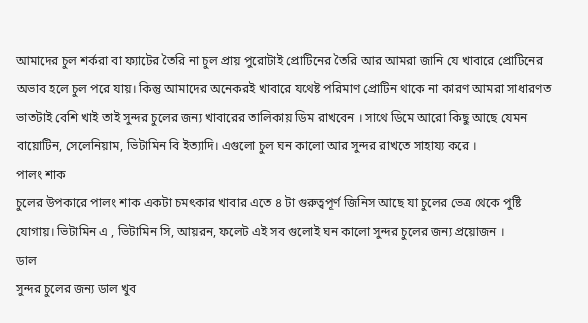আমাদের চুল শর্করা বা ফ্যাটের তৈরি না চুল প্রায় পুরোটাই প্রোটিনের তৈরি আর আমরা জানি যে খাবারে প্রোটিনের অভাব হলে চুল পরে যায়। কিন্তু আমাদের অনেকরই খাবারে যথেষ্ট পরিমাণ প্রোটিন থাকে না কারণ আমরা সাধারণত ভাতটাই বেশি খাই তাই সুন্দর চুলের জন্য খাবারের তালিকায় ডিম রাখবেন । সাথে ডিমে আরো কিছু আছে যেমন বায়োটিন, সেলেনিয়াম, ভিটামিন বি ইত্যাদি। এগুলো চুল ঘন কালো আর সুন্দর রাখতে সাহায্য করে ।
পালং শাক
চুলের উপকারে পালং শাক একটা চমৎকার খাবার এতে ৪ টা গুরুত্বপূর্ণ জিনিস আছে যা চুলের ভেত্র থেকে পুষ্টি যোগায়। ভিটামিন এ , ভিটামিন সি, আয়রন, ফলেট এই সব গুলোই ঘন কালো সুন্দর চুলের জন্য প্রয়োজন ।
ডাল
সুন্দর চুলের জন্য ডাল খুব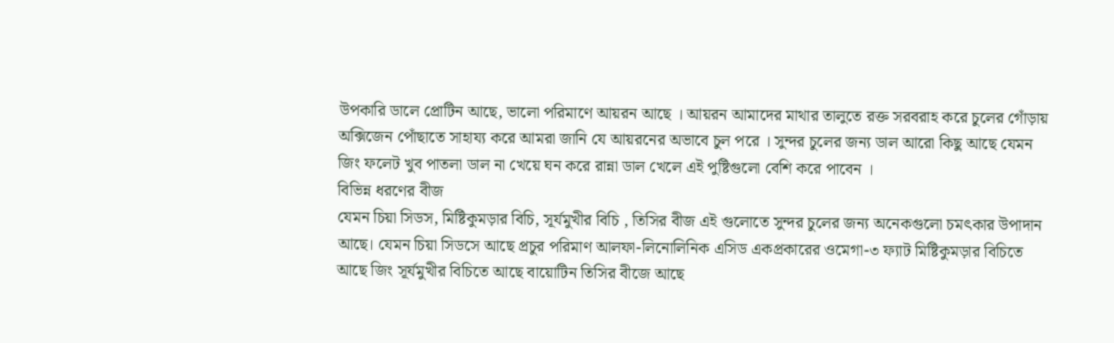উপকারি ডালে প্রোটিন আছে, ভালো পরিমাণে আয়রন আছে । আয়রন আমাদের মাথার তালুতে রক্ত সরবরাহ করে চুলের গোঁড়ায় অক্সিজেন পোঁছাতে সাহায্য করে আমরা জানি যে আয়রনের অভাবে চুল পরে । সুন্দর চুলের জন্য ডাল আরো কিছু আছে যেমন জিং ফলেট খুব পাতলা ডাল না খেয়ে ঘন করে রান্না ডাল খেলে এই পুষ্টিগুলো বেশি করে পাবেন ।
বিভিন্ন ধরণের বীজ
যেমন চিয়া সিডস, মিষ্টিকুমড়ার বিচি, সূর্যমুখীর বিচি , তিসির বীজ এই গুলোতে সুন্দর চুলের জন্য অনেকগুলো চমৎকার উপাদান আছে। যেমন চিয়া সিডসে আছে প্রচুর পরিমাণ আলফা-লিনোলিনিক এসিড একপ্রকারের ওমেগা-৩ ফ্যাট মিষ্টিকুমড়ার বিচিতে আছে জিং সূর্যমুখীর বিচিতে আছে বায়োটিন তিসির বীজে আছে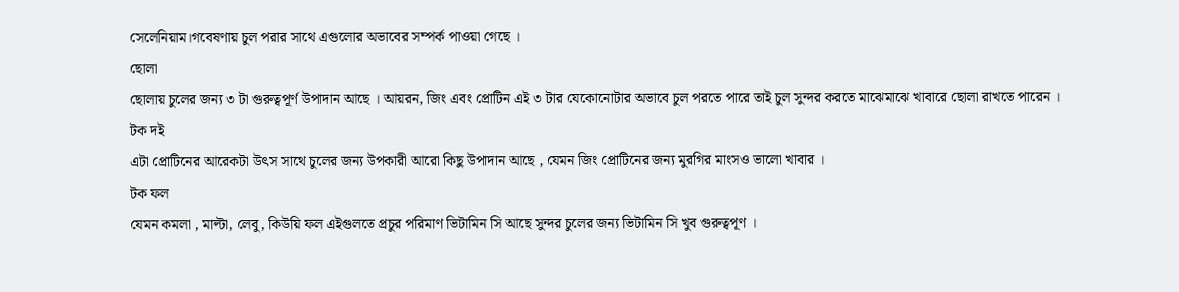সেলেনিয়াম।গবেষণায় চুল পরার সাথে এগুলোর অভাবের সম্পর্ক পাওয়া গেছে ।
ছোলা
ছোলায় চুলের জন্য ৩ টা গুরুত্বপূর্ণ উপাদান আছে । আয়রন, জিং এবং প্রোটিন এই ৩ টার যেকোনোটার অভাবে চুল পরতে পারে তাই চুল সুন্দর করতে মাঝেমাঝে খাবারে ছোলা রাখতে পারেন ।
টক দই
এটা প্রোটিনের আরেকটা উৎস সাথে চুলের জন্য উপকারী আরো কিছু উপাদান আছে , যেমন জিং প্রোটিনের জন্য মুরগির মাংসও ভালো খাবার ।
টক ফল
যেমন কমলা , মাল্টা, লেবু, কিউয়ি ফল এইগুলতে প্রচুর পরিমাণ ভিটামিন সি আছে সুন্দর চুলের জন্য ভিটামিন সি খুব গুরুত্বপূণ ।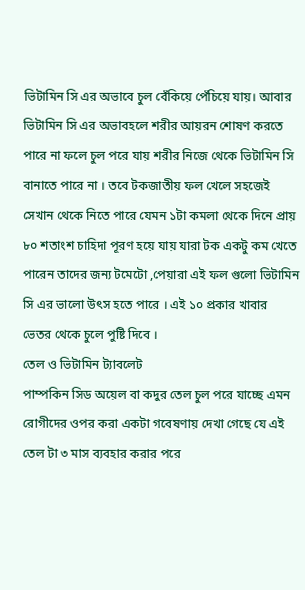ভিটামিন সি এর অভাবে চুল বেঁকিয়ে পেঁচিয়ে যায়। আবার ভিটামিন সি এর অভাবহলে শরীর আয়রন শোষণ করতে পারে না ফলে চুল পরে যায় শরীর নিজে থেকে ভিটামিন সি বানাতে পারে না । তবে টকজাতীয় ফল খেলে সহজেই সেখান থেকে নিতে পারে যেমন ১টা কমলা থেকে দিনে প্রায় ৮০ শতাংশ চাহিদা পূরণ হয়ে যায় যারা টক একটু কম খেতে পারেন তাদের জন্য টমেটো ,পেয়ারা এই ফল গুলো ভিটামিন সি এর ভালো উৎস হতে পারে । এই ১০ প্রকার খাবার ভেতর থেকে চুলে পুষ্টি দিবে ।
তেল ও ভিটামিন ট্যাবলেট
পাম্পকিন সিড অয়েল বা কদুর তেল চুল পরে যাচ্ছে এমন রোগীদের ওপর করা একটা গবেষণায় দেখা গেছে যে এই তেল টা ৩ মাস ব্যবহার করার পরে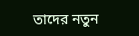তাদের নতুন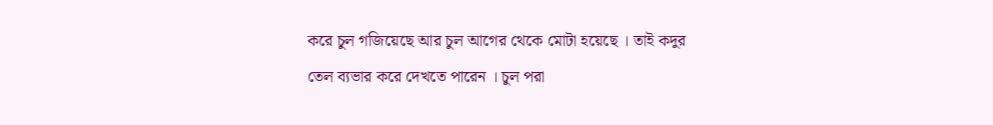করে চুল গজিয়েছে আর চুল আগের থেকে মোটা হয়েছে । তাই কদুর তেল ব্যভার করে দেখতে পারেন । চুল পরা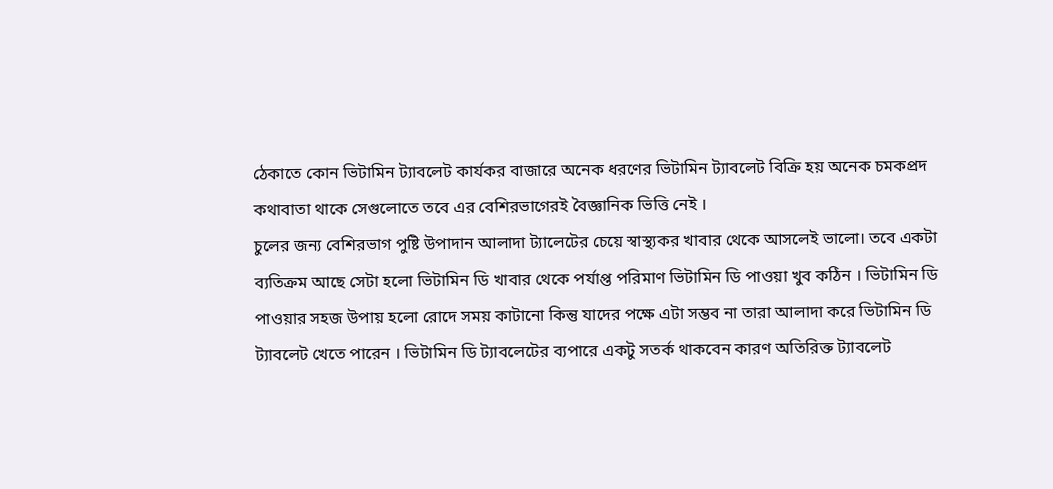ঠেকাতে কোন ভিটামিন ট্যাবলেট কার্যকর বাজারে অনেক ধরণের ভিটামিন ট্যাবলেট বিক্রি হয় অনেক চমকপ্রদ কথাবাতা থাকে সেগুলোতে তবে এর বেশিরভাগেরই বৈজ্ঞানিক ভিত্তি নেই ।
চুলের জন্য বেশিরভাগ পুষ্টি উপাদান আলাদা ট্যালেটের চেয়ে স্বাস্থ্যকর খাবার থেকে আসলেই ভালো। তবে একটা ব্যতিক্রম আছে সেটা হলো ভিটামিন ডি খাবার থেকে পর্যাপ্ত পরিমাণ ভিটামিন ডি পাওয়া খুব কঠিন । ভিটামিন ডি পাওয়ার সহজ উপায় হলো রোদে সময় কাটানো কিন্তু যাদের পক্ষে এটা সম্ভব না তারা আলাদা করে ভিটামিন ডি ট্যাবলেট খেতে পারেন । ভিটামিন ডি ট্যাবলেটের ব্যপারে একটু সতর্ক থাকবেন কারণ অতিরিক্ত ট্যাবলেট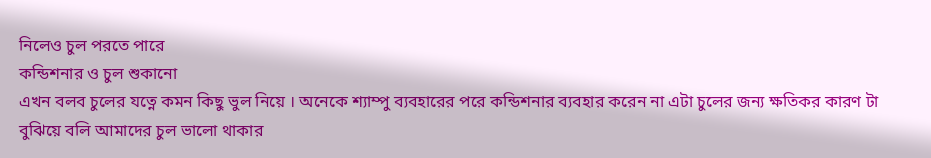নিলেও চুল পরতে পারে
কন্ডিশনার ও চুল শুকানো
এখন বলব চুলের যত্নে কমন কিছু ভুল নিয়ে । অনেকে শ্যাম্পু ব্যবহারের পরে কন্ডিশনার ব্যবহার করেন না এটা চুলের জন্য ক্ষতিকর কারণ টা বুঝিয়ে বলি আমাদের চুল ভালো থাকার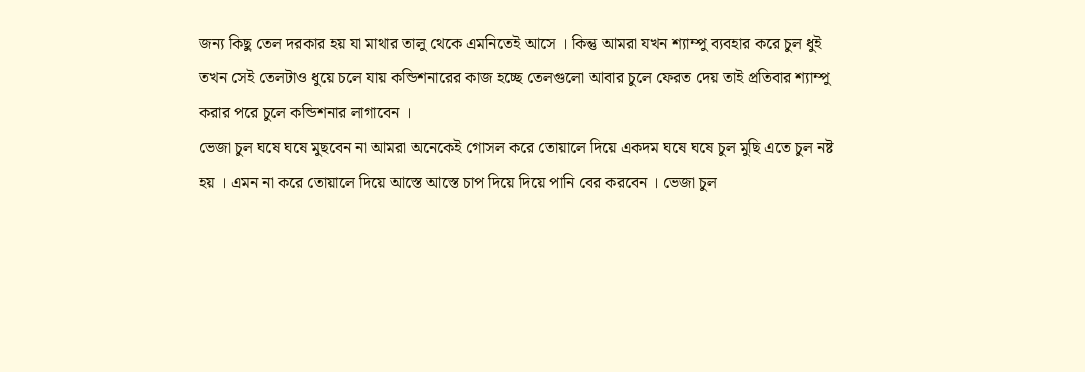জন্য কিছু তেল দরকার হয় যা মাথার তালু থেকে এমনিতেই আসে । কিন্তু আমরা যখন শ্যাম্পু ব্যবহার করে চুল ধুই তখন সেই তেলটাও ধুয়ে চলে যায় কন্ডিশনারের কাজ হচ্ছে তেলগুলো আবার চুলে ফেরত দেয় তাই প্রতিবার শ্যাম্পু করার পরে চুলে কন্ডিশনার লাগাবেন ।
ভেজা চুল ঘষে ঘষে মুছবেন না আমরা অনেকেই গোসল করে তোয়ালে দিয়ে একদম ঘষে ঘষে চুল মুছি এতে চুল নষ্ট হয় । এমন না করে তোয়ালে দিয়ে আস্তে আস্তে চাপ দিয়ে দিয়ে পানি বের করবেন । ভেজা চুল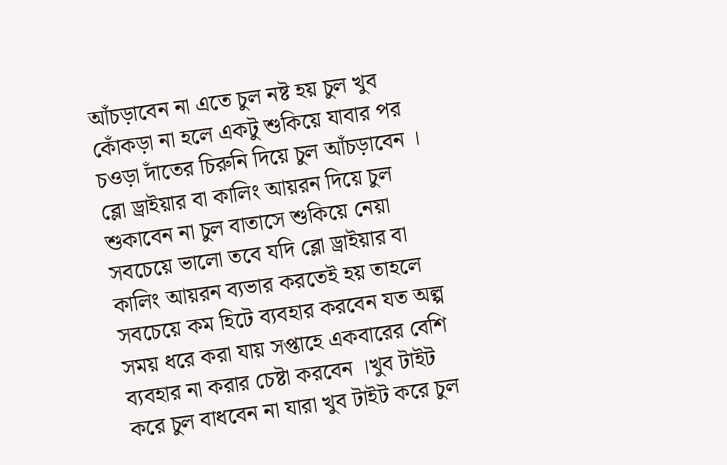আঁচড়াবেন না এতে চুল নষ্ট হয় চুল খুব কোঁকড়া না হলে একটু শুকিয়ে যাবার পর চওড়া দাঁতের চিরুনি দিয়ে চুল আঁচড়াবেন ।
ব্লো ড্রাইয়ার বা কালিং আয়রন দিয়ে চুল শুকাবেন না চুল বাতাসে শুকিয়ে নেয়া সবচেয়ে ভালো তবে যদি ব্লো ড্রাইয়ার বা কালিং আয়রন ব্যভার করতেই হয় তাহলে সবচেয়ে কম হিটে ব্যবহার করবেন যত অল্প সময় ধরে করা যায় সপ্তাহে একবারের বেশি ব্যবহার না করার চেষ্টা করবেন ।খুব টাইট করে চুল বাধবেন না যারা খুব টাইট করে চুল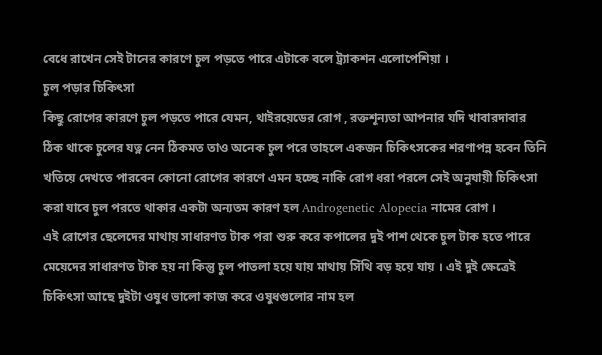বেধে রাখেন সেই টানের কারণে চুল পড়তে পারে এটাকে বলে ট্র্যাকশন এলোপেশিয়া ।
চুল পড়ার চিকিৎসা
কিছু রোগের কারণে চুল পড়তে পারে যেমন, থাইরয়েডের রোগ , রক্তশূন্যতা আপনার যদি খাবারদাবার ঠিক থাকে চুলের যত্ন নেন ঠিকমত তাও অনেক চুল পরে তাহলে একজন চিকিৎসকের শরণাপন্ন হবেন তিনি খতিয়ে দেখতে পারবেন কোনো রোগের কারণে এমন হচ্ছে নাকি রোগ ধরা পরলে সেই অনুযায়ী চিকিৎসা করা যাবে চুল পরতে থাকার একটা অন্যতম কারণ হল Androgenetic Alopecia নামের রোগ ।
এই রোগের ছেলেদের মাথায় সাধারণত টাক পরা শুরু করে কপালের দুই পাশ থেকে চুল টাক হতে পারে মেয়েদের সাধারণত টাক হয় না কিন্তু চুল পাতলা হয়ে যায় মাথায় সিঁথি বড় হয়ে যায় । এই দুই ক্ষেত্রেই চিকিৎসা আছে দুইটা ওষুধ ভালো কাজ করে ওষুধগুলোর নাম হল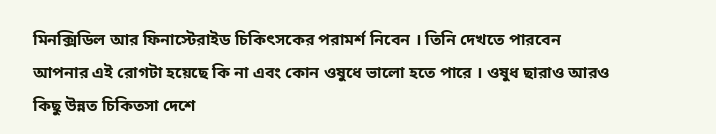মিনক্সিডিল আর ফিনাস্টেরাইড চিকিৎসকের পরামর্শ নিবেন । তিনি দেখতে পারবেন আপনার এই রোগটা হয়েছে কি না এবং কোন ওষুধে ভালো হতে পারে । ওষুধ ছারাও আরও কিছু উন্নত চিকিতসা দেশে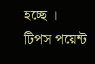হচ্ছে ।
টিপস পয়েন্ট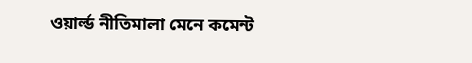ওয়ার্ল্ড নীতিমালা মেনে কমেন্ট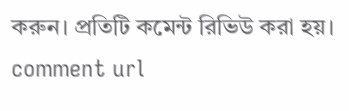করুন। প্রতিটি কমেন্ট রিভিউ করা হয়।
comment url